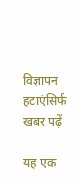विज्ञापन हटाएंसिर्फ खबर पढ़ें

यह एक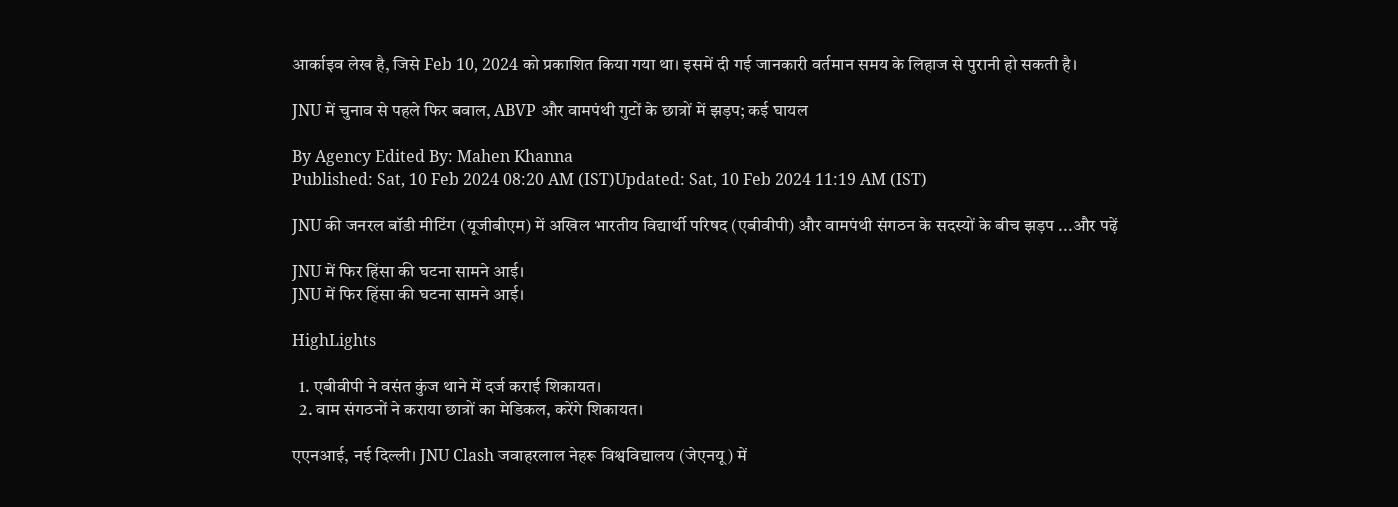आर्काइव लेख है, जिसे Feb 10, 2024 को प्रकाशित किया गया था। इसमें दी गई जानकारी वर्तमान समय के लिहाज से पुरानी हो सकती है।

JNU में चुनाव से पहले फिर बवाल, ABVP और वामपंथी गुटों के छात्रों में झड़प; कई घायल

By Agency Edited By: Mahen Khanna
Published: Sat, 10 Feb 2024 08:20 AM (IST)Updated: Sat, 10 Feb 2024 11:19 AM (IST)

JNU की जनरल बॉडी मीटिंग (यूजीबीएम) में अखिल भारतीय विद्यार्थी परिषद (एबीवीपी) और वामपंथी संगठन के सदस्यों के बीच झड़प ...और पढ़ें

JNU में फिर हिंसा की घटना सामने आई।
JNU में फिर हिंसा की घटना सामने आई।

HighLights

  1. एबीवीपी ने वसंत कुंज थाने में दर्ज कराई शिकायत।
  2. वाम संगठनों ने कराया छात्रों का मेडिकल, करेंगे शिकायत।

एएनआई, नई दिल्ली। JNU Clash जवाहरलाल नेहरू विश्वविद्यालय (जेएनयू) में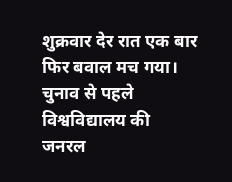शुक्रवार देर रात एक बार फिर बवाल मच गया। चुनाव से पहले विश्वविद्यालय की जनरल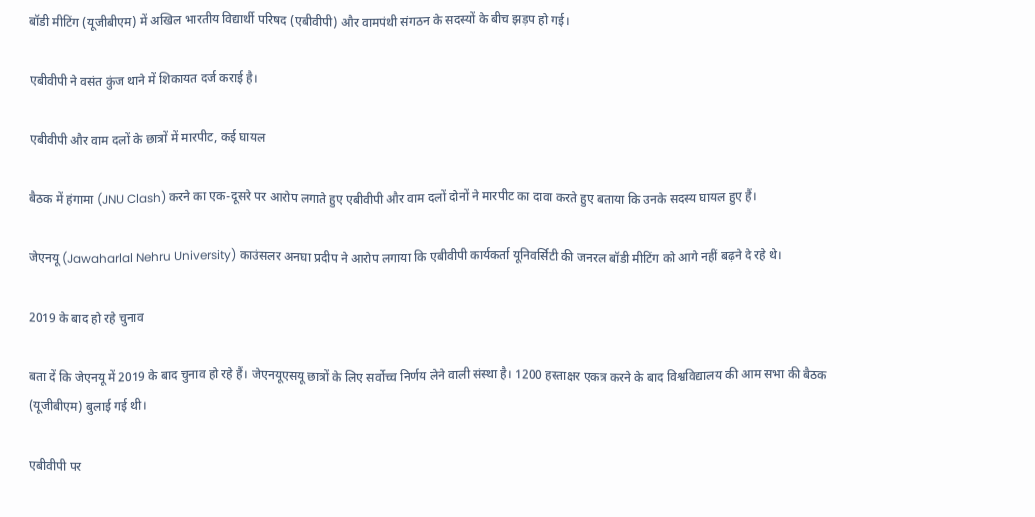बॉडी मीटिंग (यूजीबीएम) में अखिल भारतीय विद्यार्थी परिषद (एबीवीपी) और वामपंथी संगठन के सदस्यों के बीच झड़प हो गई।

एबीवीपी ने वसंत कुंज थाने में शिकायत दर्ज कराई है।

एबीवीपी और वाम दलों के छात्रों में मारपीट, कई घायल

बैठक में हंगामा (JNU Clash) करने का एक-दूसरे पर आरोप लगाते हुए एबीवीपी और वाम दलों दोनों ने मारपीट का दावा करते हुए बताया कि उनके सदस्य घायल हुए हैं।

जेएनयू (Jawaharlal Nehru University) काउंसलर अनघा प्रदीप ने आरोप लगाया कि एबीवीपी कार्यकर्ता यूनिवर्सिटी की जनरल बॉडी मीटिंग को आगे नहीं बढ़ने दे रहे थे।

2019 के बाद हो रहे चुनाव

बता दें कि जेएनयू में 2019 के बाद चुनाव हो रहे हैं। जेएनयूएसयू छात्रों के लिए सर्वोच्च निर्णय लेने वाली संस्था है। 1200 हस्ताक्षर एकत्र करने के बाद विश्वविद्यालय की आम सभा की बैठक (यूजीबीएम) बुलाई गई थी।

एबीवीपी पर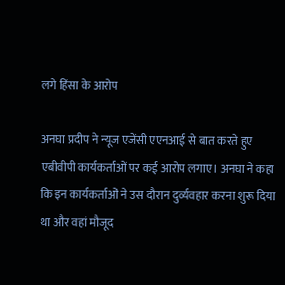लगे हिंसा के आरोप

अनघा प्रदीप ने न्यूज एजेंसी एएनआई से बात करते हुए एबीवीपी कार्यकर्ताओं पर कई आरोप लगाए। अनघा ने कहा कि इन कार्यकर्ताओं ने उस दौरान दुर्व्यवहार करना शुरू दिया था और वहां मौजूद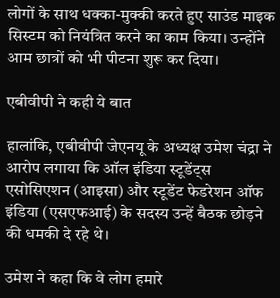लोगों के साथ धक्का-मुक्की करते हुए साउंड माइक सिस्टम को नियंत्रित करने का काम किया। उन्होंने आम छात्रों को भी पीटना शुरू कर दिया।

एबीवीपी ने कही ये बात

हालांकि, एबीवीपी जेएनयू के अध्यक्ष उमेश चंद्रा ने आरोप लगाया कि ऑल इंडिया स्टूडेंट्स एसोसिएशन (आइसा) और स्टूडेंट फेडरेशन ऑफ इंडिया (एसएफआई) के सदस्य उन्हें बैठक छोड़ने की धमकी दे रहे थे।

उमेश ने कहा कि वे लोग हमारे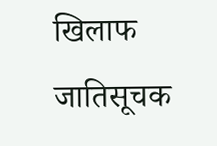खिलाफ जातिसूचक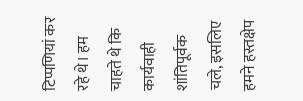टिप्पणियां कर रहे थे। हम चाहते थे कि कार्यवाही शांतिपूर्वक चले, इसलिए हमने हस्तक्षेप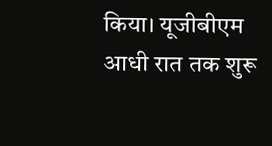किया। यूजीबीएम आधी रात तक शुरू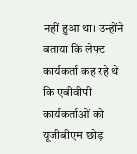नहीं हुआ था। उन्होंने बताया कि लेफ्ट कार्यकर्ता कह रहे थे कि एबीवीपी कार्यकर्ताओं को यूजीबीएम छोड़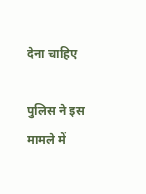देना चाहिए

पुलिस ने इस मामले में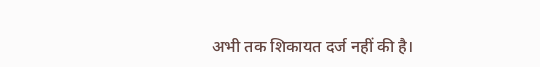अभी तक शिकायत दर्ज नहीं की है।